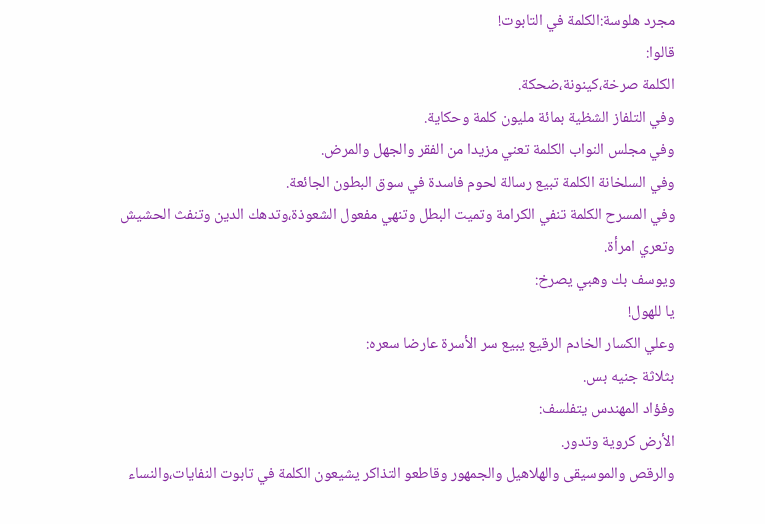مجرد هلوسة:الكلمة في التابوت!
قالوا:
الكلمة صرخة،كينونة،ضحكة.
وفي التلفاز الشظية بمائة مليون كلمة وحكاية.
وفي مجلس النواب الكلمة تعني مزيدا من الفقر والجهل والمرض.
وفي السلخانة الكلمة تبيع رسالة لحوم فاسدة في سوق البطون الجائعة.
وفي المسرح الكلمة تنفي الكرامة وتميت البطل وتنهي مفعول الشعوذة،وتدهك الدين وتنفث الحشيش وتعري امرأة.
ويوسف بك وهبي يصرخ:
يا للهول!
وعلي الكسار الخادم الرقيع يبيع سر الأسرة عارضا سعره:
بثلاثة جنيه بس.
وفؤاد المهندس يتفلسف:
الأرض كروية وتدور.
والرقص والموسيقى والهلاهيل والجمهور وقاطعو التذاكر يشيعون الكلمة في تابوت النفايات،والنساء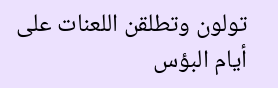تولون وتطلقن اللعنات على أيام البؤس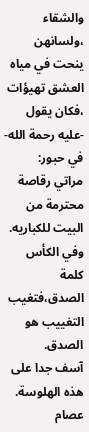والشقاء ،ولسانهن ينحت في مياه العشق تهيؤات ،فكان يقول -عليه رحمة الله-في حبور:
مراتي رقاصة محترمة من البيت للكباريه.
وفي الكأس كلمة الصدق،فتغيب التغييب هو الصدق.
آسف جدا على هذه الهلوسة.
عصام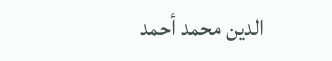الدين محمد أحمد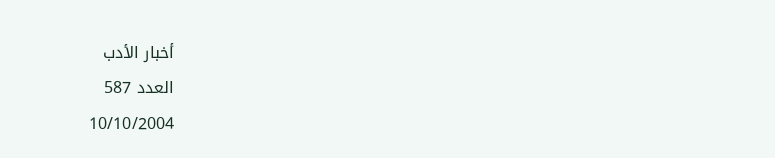أخبار الأدب
العدد 587
10/10/2004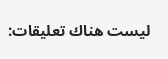ليست هناك تعليقات: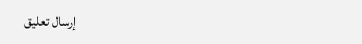إرسال تعليق